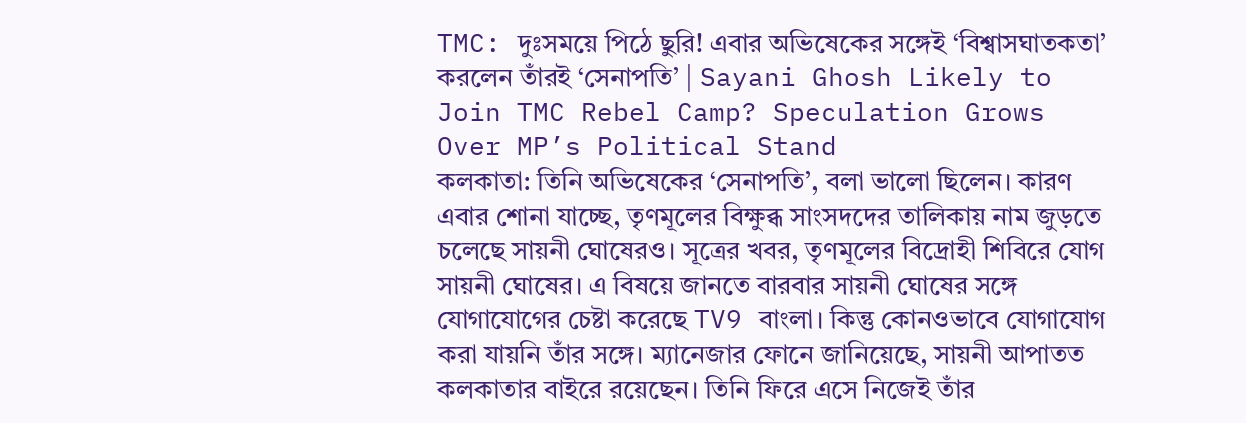TMC: দুঃসময়ে পিঠে ছুরি! এবার অভিষেকের সঙ্গেই ‘বিশ্বাসঘাতকতা’ করলেন তাঁরই ‘সেনাপতি’ | Sayani Ghosh Likely to Join TMC Rebel Camp? Speculation Grows Over MP’s Political Stand
কলকাতা: তিনি অভিষেকের ‘সেনাপতি’, বলা ভালো ছিলেন। কারণ এবার শোনা যাচ্ছে, তৃণমূলের বিক্ষুব্ধ সাংসদদের তালিকায় নাম জুড়তে চলেছে সায়নী ঘোষেরও। সূত্রের খবর, তৃণমূলের বিদ্রোহী শিবিরে যোগ সায়নী ঘোষের। এ বিষয়ে জানতে বারবার সায়নী ঘোষের সঙ্গে যোগাযোগের চেষ্টা করেছে TV9 বাংলা। কিন্তু কোনওভাবে যোগাযোগ করা যায়নি তাঁর সঙ্গে। ম্যানেজার ফোনে জানিয়েছে, সায়নী আপাতত কলকাতার বাইরে রয়েছেন। তিনি ফিরে এসে নিজেই তাঁর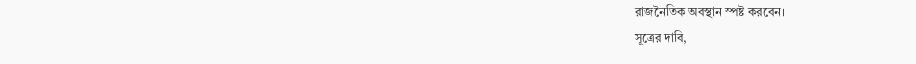রাজনৈতিক অবস্থান স্পষ্ট করবেন।
সূত্রের দাবি,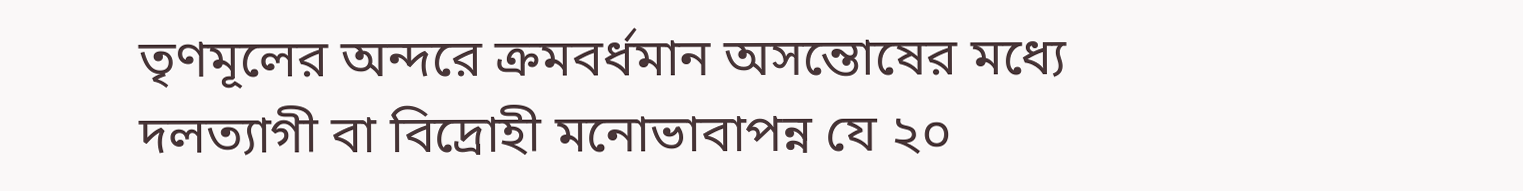তৃণমূলের অন্দরে ক্রমবর্ধমান অসন্তোষের মধ্যে দলত্যাগী বা বিদ্রোহী মনোভাবাপন্ন যে ২০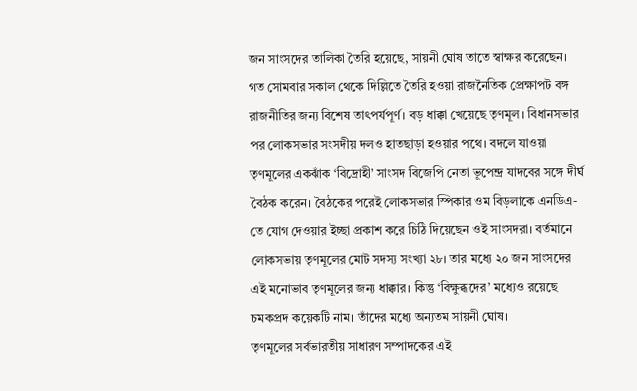জন সাংসদের তালিকা তৈরি হয়েছে, সায়নী ঘোষ তাতে স্বাক্ষর করেছেন।
গত সোমবার সকাল থেকে দিল্লিতে তৈরি হওয়া রাজনৈতিক প্রেক্ষাপট বঙ্গ রাজনীতির জন্য বিশেষ তাৎপর্যপূর্ণ। বড় ধাক্কা খেয়েছে তৃণমূল। বিধানসভার পর লোকসভার সংসদীয় দলও হাতছাড়া হওয়ার পথে। বদলে যাওয়া তৃণমূলের একঝাঁক ‘বিদ্রোহী’ সাংসদ বিজেপি নেতা ভূপেন্দ্র যাদবের সঙ্গে দীর্ঘ বৈঠক করেন। বৈঠকের পরেই লোকসভার স্পিকার ওম বিড়লাকে এনডিএ-তে যোগ দেওয়ার ইচ্ছা প্রকাশ করে চিঠি দিয়েছেন ওই সাংসদরা। বর্তমানে লোকসভায় তৃণমূলের মোট সদস্য সংখ্যা ২৮। তার মধ্যে ২০ জন সাংসদের এই মনোভাব তৃণমূলের জন্য ধাক্কার। কিন্তু ‘বিক্ষুব্ধদের’ মধ্যেও রয়েছে চমকপ্রদ কয়েকটি নাম। তাঁদের মধ্যে অন্যতম সায়নী ঘোষ।
তৃণমূলের সর্বভারতীয় সাধারণ সম্পাদকের এই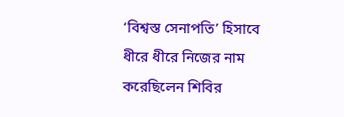‘বিশ্বস্ত সেনাপতি’ হিসাবে ধীরে ধীরে নিজের নাম করেছিলেন শিবির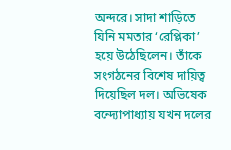অন্দরে। সাদা শাড়িতে যিনি মমতার ‘রেপ্লিকা’ হয়ে উঠেছিলেন। তাঁকে সংগঠনের বিশেষ দায়িত্ব দিয়েছিল দল। অভিষেক বন্দ্যোপাধ্যায় যখন দলের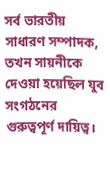সর্ব ভারতীয় সাধারণ সম্পাদক, তখন সায়নীকে দেওয়া হয়েছিল যুব সংগঠনের গুরুত্বপূর্ণ দায়িত্ব।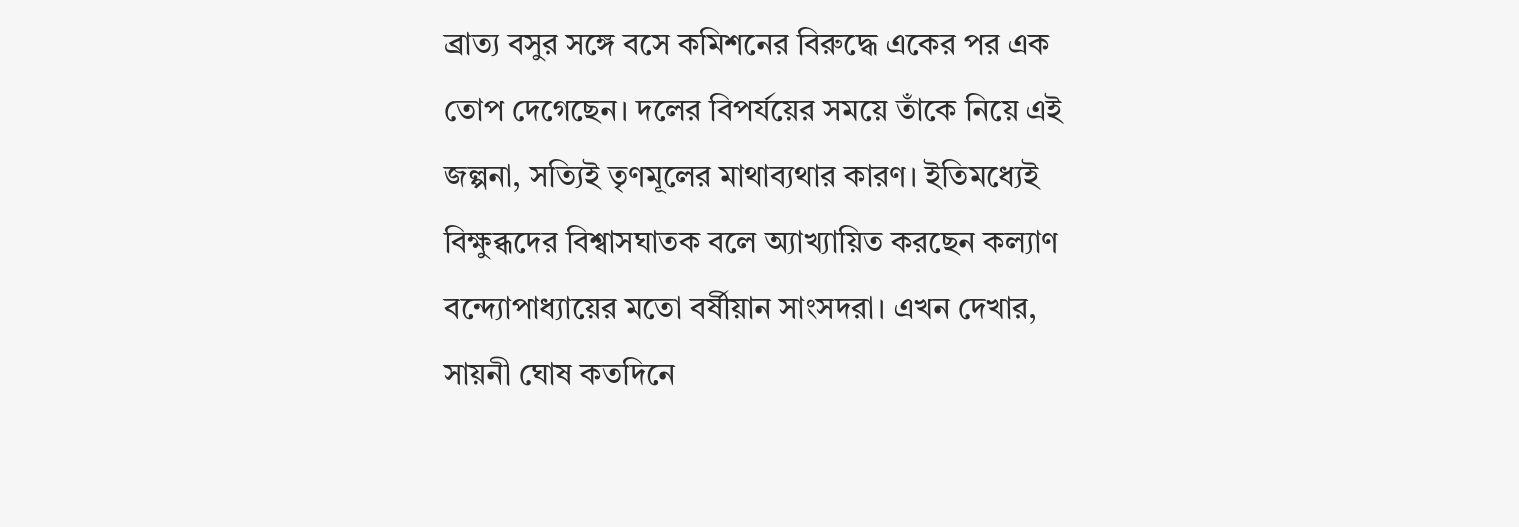ব্রাত্য বসুর সঙ্গে বসে কমিশনের বিরুদ্ধে একের পর এক তোপ দেগেছেন। দলের বিপর্যয়ের সময়ে তাঁকে নিয়ে এই জল্পনা, সত্যিই তৃণমূলের মাথাব্যথার কারণ। ইতিমধ্যেই বিক্ষুব্ধদের বিশ্বাসঘাতক বলে অ্যাখ্যায়িত করছেন কল্যাণ বন্দ্যোপাধ্যায়ের মতো বর্ষীয়ান সাংসদরা। এখন দেখার, সায়নী ঘোষ কতদিনে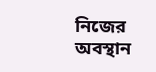নিজের অবস্থান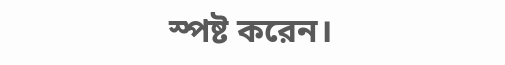স্পষ্ট করেন।